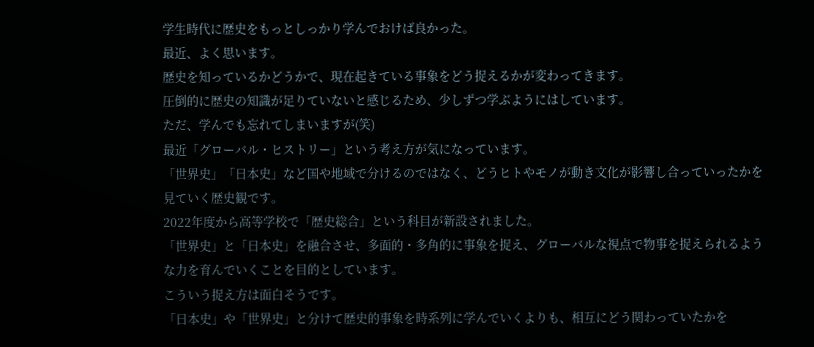学生時代に歴史をもっとしっかり学んでおけば良かった。
最近、よく思います。
歴史を知っているかどうかで、現在起きている事象をどう捉えるかが変わってきます。
圧倒的に歴史の知識が足りていないと感じるため、少しずつ学ぶようにはしています。
ただ、学んでも忘れてしまいますが(笑)
最近「グローバル・ヒストリー」という考え方が気になっています。
「世界史」「日本史」など国や地域で分けるのではなく、どうヒトやモノが動き文化が影響し合っていったかを見ていく歴史観です。
2022年度から高等学校で「歴史総合」という科目が新設されました。
「世界史」と「日本史」を融合させ、多面的・多角的に事象を捉え、グローバルな視点で物事を捉えられるような力を育んでいくことを目的としています。
こういう捉え方は面白そうです。
「日本史」や「世界史」と分けて歴史的事象を時系列に学んでいくよりも、相互にどう関わっていたかを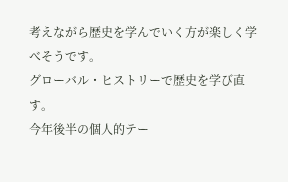考えながら歴史を学んでいく方が楽しく学べそうです。
グローバル・ヒストリーで歴史を学び直す。
今年後半の個人的テー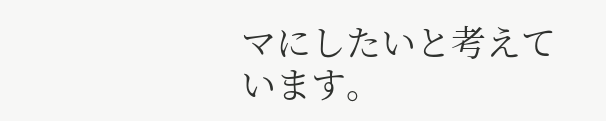マにしたいと考えています。